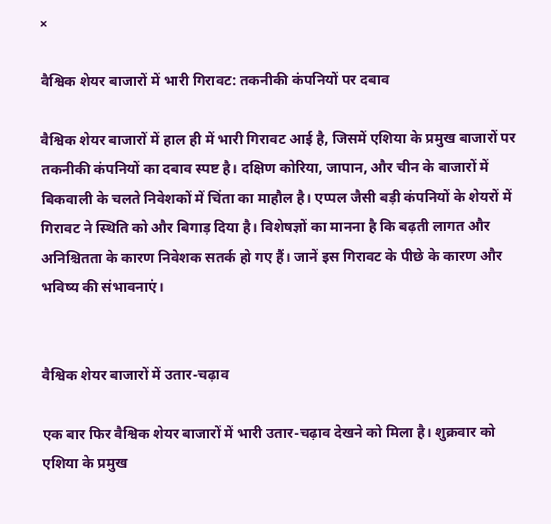×

वैश्विक शेयर बाजारों में भारी गिरावट: तकनीकी कंपनियों पर दबाव

वैश्विक शेयर बाजारों में हाल ही में भारी गिरावट आई है, जिसमें एशिया के प्रमुख बाजारों पर तकनीकी कंपनियों का दबाव स्पष्ट है। दक्षिण कोरिया, जापान, और चीन के बाजारों में बिकवाली के चलते निवेशकों में चिंता का माहौल है। एप्पल जैसी बड़ी कंपनियों के शेयरों में गिरावट ने स्थिति को और बिगाड़ दिया है। विशेषज्ञों का मानना है कि बढ़ती लागत और अनिश्चितता के कारण निवेशक सतर्क हो गए हैं। जानें इस गिरावट के पीछे के कारण और भविष्य की संभावनाएं।


वैश्विक शेयर बाजारों में उतार-चढ़ाव

एक बार फिर वैश्विक शेयर बाजारों में भारी उतार-चढ़ाव देखने को मिला है। शुक्रवार को एशिया के प्रमुख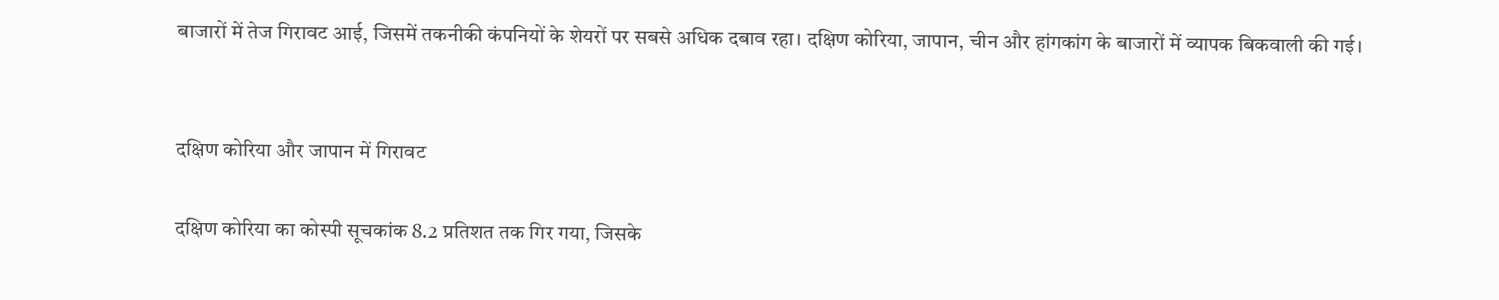बाजारों में तेज गिरावट आई, जिसमें तकनीकी कंपनियों के शेयरों पर सबसे अधिक दबाव रहा। दक्षिण कोरिया, जापान, चीन और हांगकांग के बाजारों में व्यापक बिकवाली की गई।


दक्षिण कोरिया और जापान में गिरावट

दक्षिण कोरिया का कोस्पी सूचकांक 8.2 प्रतिशत तक गिर गया, जिसके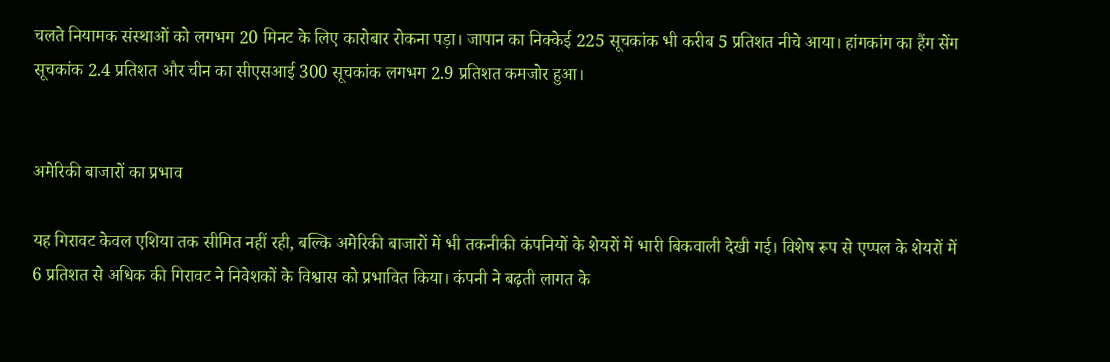चलते नियामक संस्थाओं को लगभग 20 मिनट के लिए कारोबार रोकना पड़ा। जापान का निक्केई 225 सूचकांक भी करीब 5 प्रतिशत नीचे आया। हांगकांग का हैंग सेंग सूचकांक 2.4 प्रतिशत और चीन का सीएसआई 300 सूचकांक लगभग 2.9 प्रतिशत कमजोर हुआ।


अमेरिकी बाजारों का प्रभाव

यह गिरावट केवल एशिया तक सीमित नहीं रही, बल्कि अमेरिकी बाजारों में भी तकनीकी कंपनियों के शेयरों में भारी बिकवाली देखी गई। विशेष रूप से एप्पल के शेयरों में 6 प्रतिशत से अधिक की गिरावट ने निवेशकों के विश्वास को प्रभावित किया। कंपनी ने बढ़ती लागत के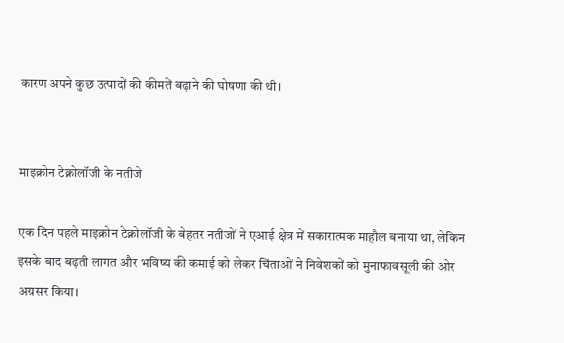कारण अपने कुछ उत्पादों की कीमतें बढ़ाने की घोषणा की थी।


माइक्रोन टेक्नोलॉजी के नतीजे

एक दिन पहले माइक्रोन टेक्नोलॉजी के बेहतर नतीजों ने एआई क्षेत्र में सकारात्मक माहौल बनाया था, लेकिन इसके बाद बढ़ती लागत और भविष्य की कमाई को लेकर चिंताओं ने निवेशकों को मुनाफावसूली की ओर अग्रसर किया।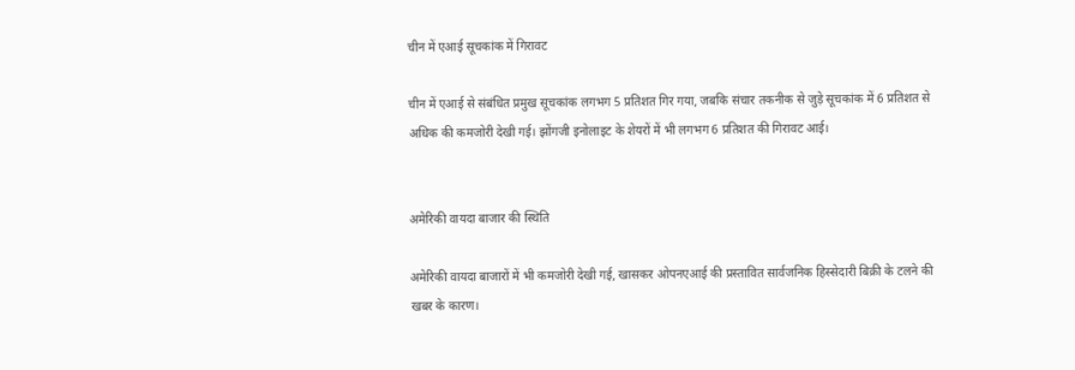चीन में एआई सूचकांक में गिरावट

चीन में एआई से संबंधित प्रमुख सूचकांक लगभग 5 प्रतिशत गिर गया, जबकि संचार तकनीक से जुड़े सूचकांक में 6 प्रतिशत से अधिक की कमजोरी देखी गई। झोंगजी इनोलाइट के शेयरों में भी लगभग 6 प्रतिशत की गिरावट आई।


अमेरिकी वायदा बाजार की स्थिति

अमेरिकी वायदा बाजारों में भी कमजोरी देखी गई, खासकर ओपनएआई की प्रस्तावित सार्वजनिक हिस्सेदारी बिक्री के टलने की खबर के कारण।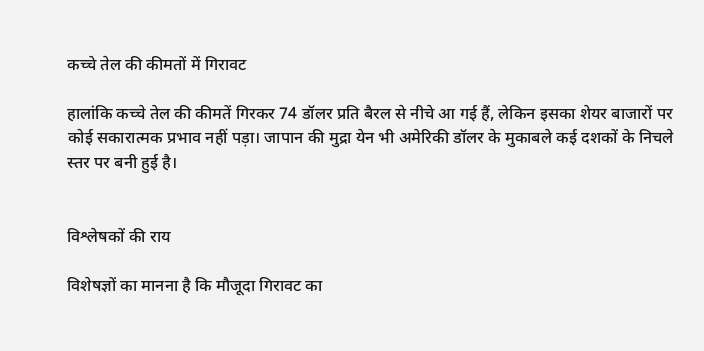कच्चे तेल की कीमतों में गिरावट

हालांकि कच्चे तेल की कीमतें गिरकर 74 डॉलर प्रति बैरल से नीचे आ गई हैं, लेकिन इसका शेयर बाजारों पर कोई सकारात्मक प्रभाव नहीं पड़ा। जापान की मुद्रा येन भी अमेरिकी डॉलर के मुकाबले कई दशकों के निचले स्तर पर बनी हुई है।


विश्लेषकों की राय

विशेषज्ञों का मानना है कि मौजूदा गिरावट का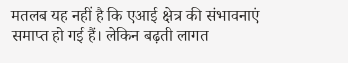मतलब यह नहीं है कि एआई क्षेत्र की संभावनाएं समाप्त हो गई हैं। लेकिन बढ़ती लागत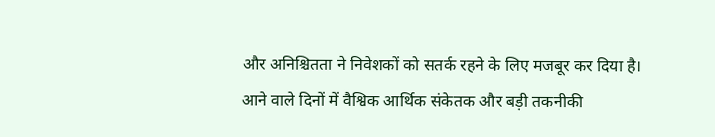और अनिश्चितता ने निवेशकों को सतर्क रहने के लिए मजबूर कर दिया है। आने वाले दिनों में वैश्विक आर्थिक संकेतक और बड़ी तकनीकी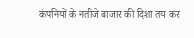कंपनियों के नतीजे बाजार की दिशा तय कर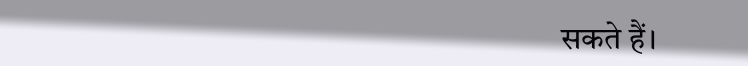सकते हैं।